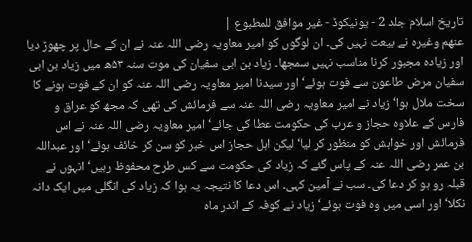تاریخ اسلام جلد 2 - یونیکوڈ - غیر موافق للمطبوع |
عنھم وغیرہ نے بیعت نہیں کی۔ ان لوگوں کو امیر معاویہ رضی اللہ عنہ نے ان کے حال پر چھوڑ دیا اور زیادہ مجبور کرنا مناسب نہیں سمجھا۔ زیاد بن ابی سفیان کی موت سنہ ۵۳ھ میں زیاد بن ابی سفیان مرض طاعون سے فوت ہوئے‘ اور سیدنا امیر معاویہ رضی اللہ عنہ کو ان کے فوت ہونے کا سخت ملال ہوا‘ زیاد نے امیر معاویہ رضی اللہ عنہ سے فرمائش کی تھی کہ مجھ کو عراق و فارس کے علاوہ حجاز و عرب کی حکومت عطا کی جائے‘ امیر معاویہ رضی اللہ عنہ نے اس فرمائش اور خواہش کو منظور کر لیا‘ لیکن اہل حجاز اس خبر کو سن کر خائف ہوئے‘ اور عبداللہ بن عمر رضی اللہ عنہ کے پاس گئے کہ زیاد کی حکومت سے کس طرح محفوظ رہیں‘ انہوں نے قبلہ رو ہو کر دعا کی۔ سب نے آمین کہی۔ اس دعا کا نتیجہ یہ ہوا کہ زیاد کی انگلی میں ایک دانہ نکلا‘ اور اسی میں وہ فوت ہوئے‘ زیاد نے کوفہ کے اندر ماہ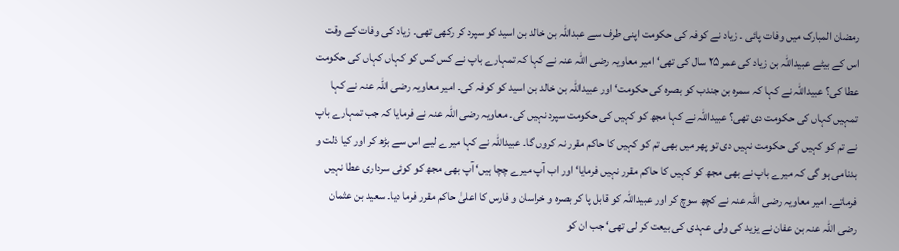رمضان المبارک میں وفات پائی ۔ زیاد نے کوفہ کی حکومت اپنی طرف سے عبداللہ بن خالد بن اسید کو سپرد کر رکھی تھی۔ زیاد کی وفات کے وقت اس کے بیٹے عبیداللہ بن زیاد کی عمر ۲۵ سال کی تھی‘ امیر معاویہ رضی اللہ عنہ نے کہا کہ تمہارے باپ نے کس کس کو کہاں کہاں کی حکومت عطا کی؟ عبیداللہ نے کہا کہ سمرہ بن جندب کو بصرہ کی حکومت‘ اور عبیداللہ بن خالد بن اسید کو کوفہ کی۔ امیر معاویہ رضی اللہ عنہ نے کہا تمہیں کہاں کی حکومت دی تھی؟ عبیداللہ نے کہا مجھ کو کہیں کی حکومت سپرد نہیں کی۔ معاویہ رضی اللہ عنہ نے فرمایا کہ جب تمہارے باپ نے تم کو کہیں کی حکومت نہیں دی تو پھر میں بھی تم کو کہیں کا حاکم مقرر نہ کروں گا۔ عبیداللہ نے کہا میرے لیے اس سے بڑھ کر اور کیا ذلت و بدنامی ہو گی کہ میرے باپ نے بھی مجھ کو کہیں کا حاکم مقرر نہیں فرمایا‘ اور اب آپ میرے چچا ہیں‘ آپ بھی مجھ کو کوئی سرداری عطا نہیں فرماتے۔ امیر معاویہ رضی اللہ عنہ نے کچھ سوچ کر اور عبیداللہ کو قابل پا کر بصرہ و خراسان و فارس کا اعلیٰ حاکم مقرر فرما دیا۔ سعید بن عثمان رضی اللہ عنہ بن عفان نے یزید کی ولی عہدی کی بیعت کر لی تھی‘ جب ان کو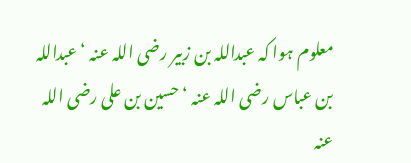معلوم ہوا کہ عبداللہ بن زبیر رضی اللہ عنہ ‘ عبداللہ بن عباس رضی اللہ عنہ ‘ حسین بن علی رضی اللہ عنہ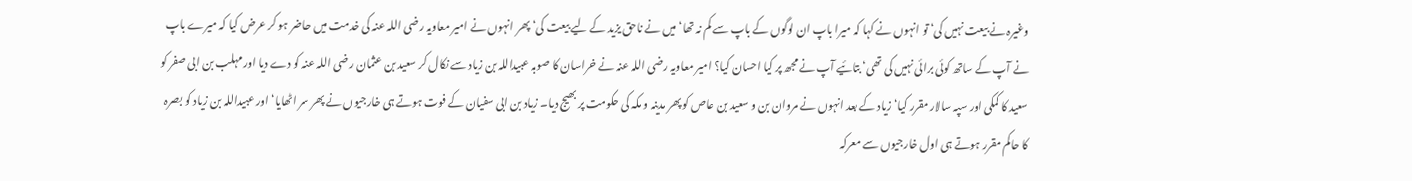وغیرہ نے بیعت نہیں کی‘ تو انہوں نے کہا کہ میرا باپ ان لوگوں کے باپ سے کم نہ تھا‘ میں نے ناحق یزید کے لیے بیعت کی‘ پھر انہوں نے امیر معاویہ رضی اللہ عنہ کی خدمت میں حاضر ہو کر عرض کیا کہ میرے باپ نے آپ کے ساتھ کوئی برائی نہیں کی تھی‘ بتائیے آپ نے مجھ پر کیا احسان کیا؟ امیر معاویہ رضی اللہ عنہ نے خراسان کا صوبہ عبیداللہ بن زیاد سے نکال کر سعید بن عثمان رضی اللہ عنہ کو دے دیا اور مہلب بن ابی صفر کو سعید کا کمکی اور سپہ سالار مقرر کیا‘ زیاد کے بعد انہوں نے مروان بن و سعید بن عاص کو پھر مدینہ و مکہ کی حکومت پر بھیج دیا۔ زیاد بن ابی سفیان کے فوت ہوتے ہی خارجیوں نے پھر سر اٹھایا‘ اور عبیداللہ بن زیاد کو بصرہ کا حاکم مقرر ہوتے ہی اول خارجیوں سے معرکہ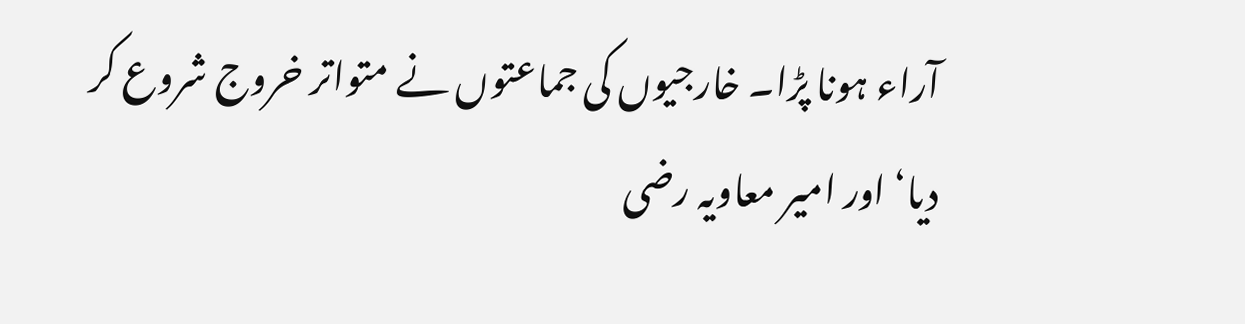آراء ہونا پڑا۔ خارجیوں کی جماعتوں نے متواتر خروج شروع کر دیا‘ اور امیر معاویہ رضی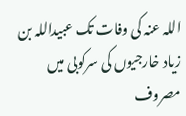اللہ عنہ کی وفات تک عبیداللہ بن زیاد خارجیوں کی سرکوبی میں مصروف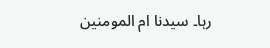رہا۔ سیدنا ام المومنین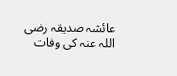عائشہ صدیقہ رضی اللہ عنہ کی وفات